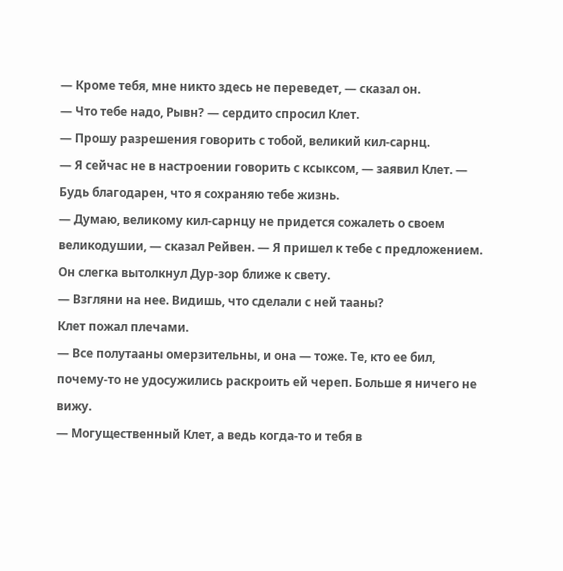— Кроме тебя, мне никто здесь не переведет, — сказал он.
— Что тебе надо, Рывн? — сердито спросил Клет.
— Прошу разрешения говорить с тобой, великий кил-сарнц.
— Я сейчас не в настроении говорить с ксыксом, — заявил Клет. — Будь благодарен, что я сохраняю тебе жизнь.
— Думаю, великому кил-сарнцу не придется сожалеть о своем великодушии, — сказал Рейвен. — Я пришел к тебе с предложением.
Он слегка вытолкнул Дур-зор ближе к свету.
— Взгляни на нее. Видишь, что сделали с ней тааны?
Клет пожал плечами.
— Все полутааны омерзительны, и она — тоже. Те, кто ее бил, почему-то не удосужились раскроить ей череп. Больше я ничего не вижу.
— Могущественный Клет, а ведь когда-то и тебя в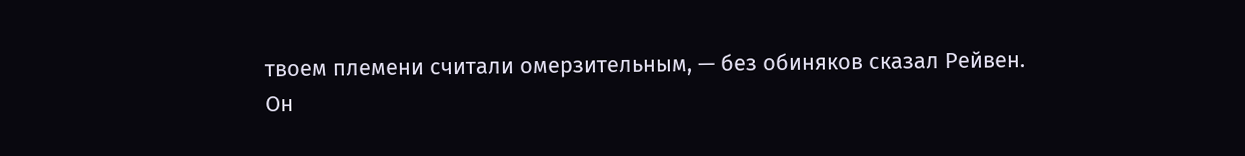твоем племени считали омерзительным, — без обиняков сказал Рейвен.
Он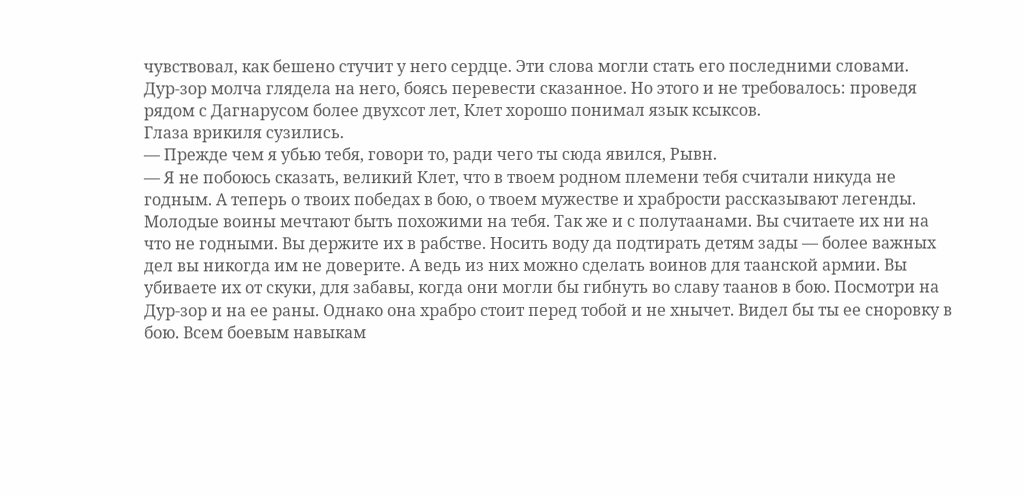чувствовал, как бешено стучит у него сердце. Эти слова могли стать его последними словами.
Дур-зор молча глядела на него, боясь перевести сказанное. Но этого и не требовалось: проведя рядом с Дагнарусом более двухсот лет, Клет хорошо понимал язык ксыксов.
Глаза врикиля сузились.
— Прежде чем я убью тебя, говори то, ради чего ты сюда явился, Рывн.
— Я не побоюсь сказать, великий Клет, что в твоем родном племени тебя считали никуда не годным. А теперь о твоих победах в бою, о твоем мужестве и храбрости рассказывают легенды. Молодые воины мечтают быть похожими на тебя. Так же и с полутаанами. Вы считаете их ни на что не годными. Вы держите их в рабстве. Носить воду да подтирать детям зады — более важных дел вы никогда им не доверите. А ведь из них можно сделать воинов для таанской армии. Вы убиваете их от скуки, для забавы, когда они могли бы гибнуть во славу таанов в бою. Посмотри на Дур-зор и на ее раны. Однако она храбро стоит перед тобой и не хнычет. Видел бы ты ее сноровку в бою. Всем боевым навыкам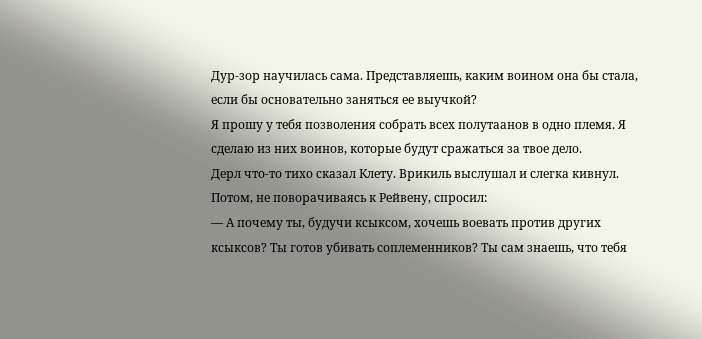Дур-зор научилась сама. Представляешь, каким воином она бы стала, если бы основательно заняться ее выучкой?
Я прошу у тебя позволения собрать всех полутаанов в одно племя. Я сделаю из них воинов, которые будут сражаться за твое дело.
Дерл что-то тихо сказал Клету. Врикиль выслушал и слегка кивнул. Потом, не поворачиваясь к Рейвену, спросил:
— А почему ты, будучи ксыксом, хочешь воевать против других ксыксов? Ты готов убивать соплеменников? Ты сам знаешь, что тебя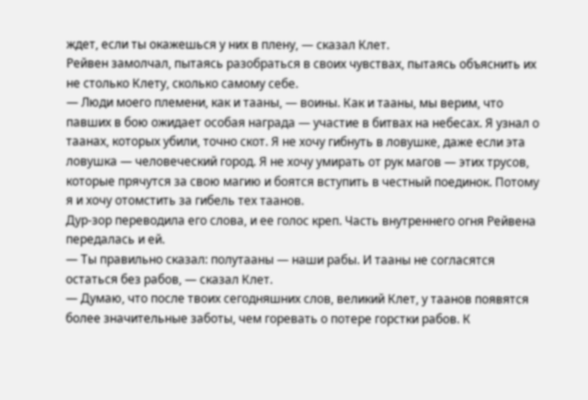ждет, если ты окажешься у них в плену, — сказал Клет.
Рейвен замолчал, пытаясь разобраться в своих чувствах, пытаясь объяснить их не столько Клету, сколько самому себе.
— Люди моего племени, как и тааны, — воины. Как и тааны, мы верим, что павших в бою ожидает особая награда — участие в битвах на небесах. Я узнал о таанах, которых убили, точно скот. Я не хочу гибнуть в ловушке, даже если эта ловушка — человеческий город. Я не хочу умирать от рук магов — этих трусов, которые прячутся за свою магию и боятся вступить в честный поединок. Потому я и хочу отомстить за гибель тех таанов.
Дур-зор переводила его слова, и ее голос креп. Часть внутреннего огня Рейвена передалась и ей.
— Ты правильно сказал: полутааны — наши рабы. И тааны не согласятся остаться без рабов, — сказал Клет.
— Думаю, что после твоих сегодняшних слов, великий Клет, у таанов появятся более значительные заботы, чем горевать о потере горстки рабов. К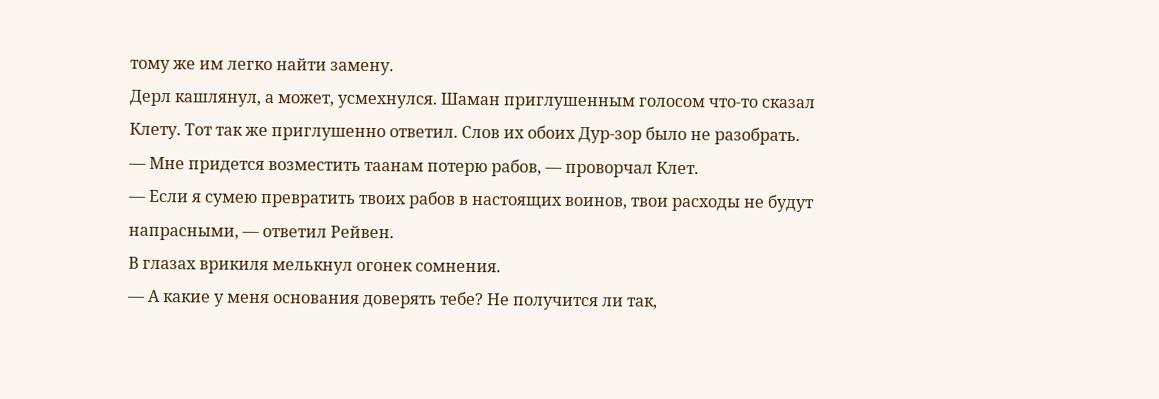тому же им легко найти замену.
Дерл кашлянул, а может, усмехнулся. Шаман приглушенным голосом что-то сказал Клету. Тот так же приглушенно ответил. Слов их обоих Дур-зор было не разобрать.
— Мне придется возместить таанам потерю рабов, — проворчал Клет.
— Если я сумею превратить твоих рабов в настоящих воинов, твои расходы не будут напрасными, — ответил Рейвен.
В глазах врикиля мелькнул огонек сомнения.
— А какие у меня основания доверять тебе? Не получится ли так,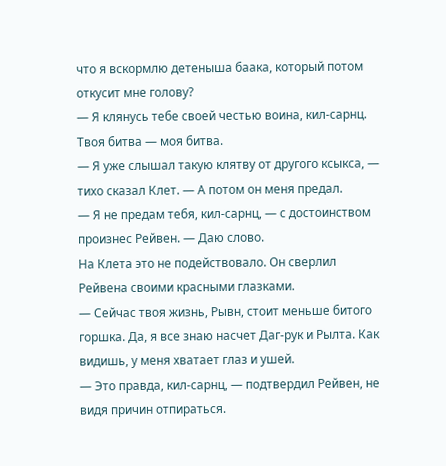что я вскормлю детеныша баака, который потом откусит мне голову?
— Я клянусь тебе своей честью воина, кил-сарнц. Твоя битва — моя битва.
— Я уже слышал такую клятву от другого ксыкса, — тихо сказал Клет. — А потом он меня предал.
— Я не предам тебя, кил-сарнц, — с достоинством произнес Рейвен. — Даю слово.
На Клета это не подействовало. Он сверлил Рейвена своими красными глазками.
— Сейчас твоя жизнь, Рывн, стоит меньше битого горшка. Да, я все знаю насчет Даг-рук и Рылта. Как видишь, у меня хватает глаз и ушей.
— Это правда, кил-сарнц, — подтвердил Рейвен, не видя причин отпираться.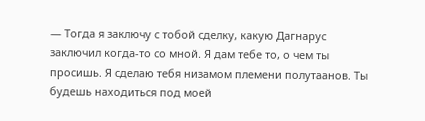— Тогда я заключу с тобой сделку, какую Дагнарус заключил когда-то со мной. Я дам тебе то, о чем ты просишь. Я сделаю тебя низамом племени полутаанов. Ты будешь находиться под моей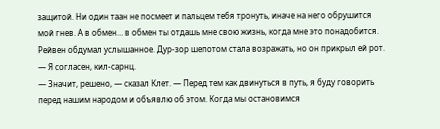защитой. Ни один таан не посмеет и пальцем тебя тронуть, иначе на него обрушится мой гнев. А в обмен… в обмен ты отдашь мне свою жизнь, когда мне это понадобится.
Рейвен обдумал услышанное. Дур-зор шепотом стала возражать, но он прикрыл ей рот.
— Я согласен, кил-сарнц.
— Значит, решено, — сказал Клет. — Перед тем как двинуться в путь, я буду говорить перед нашим народом и объявлю об этом. Когда мы остановимся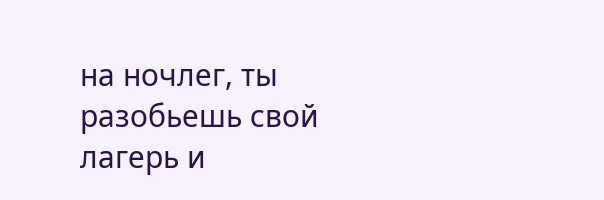на ночлег, ты разобьешь свой лагерь и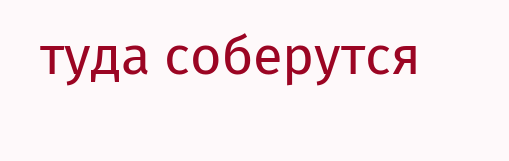туда соберутся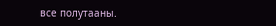все полутааны.